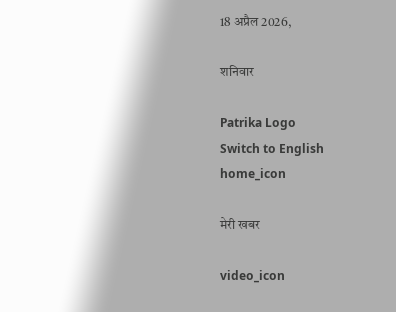18 अप्रैल 2026,

शनिवार

Patrika Logo
Switch to English
home_icon

मेरी खबर

video_icon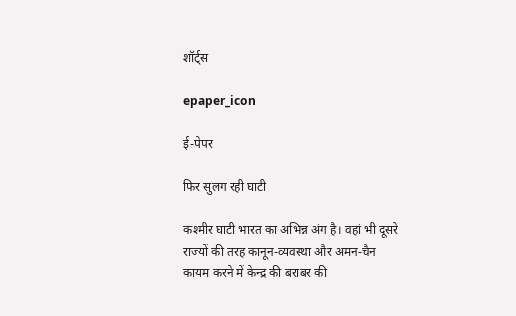शॉर्ट्स

epaper_icon

ई-पेपर

फिर सुलग रही घाटी

कश्मीर घाटी भारत का अभिन्न अंग है। वहां भी दूसरे राज्यों की तरह कानून-व्यवस्था और अमन-चैन कायम करने में केन्द्र की बराबर की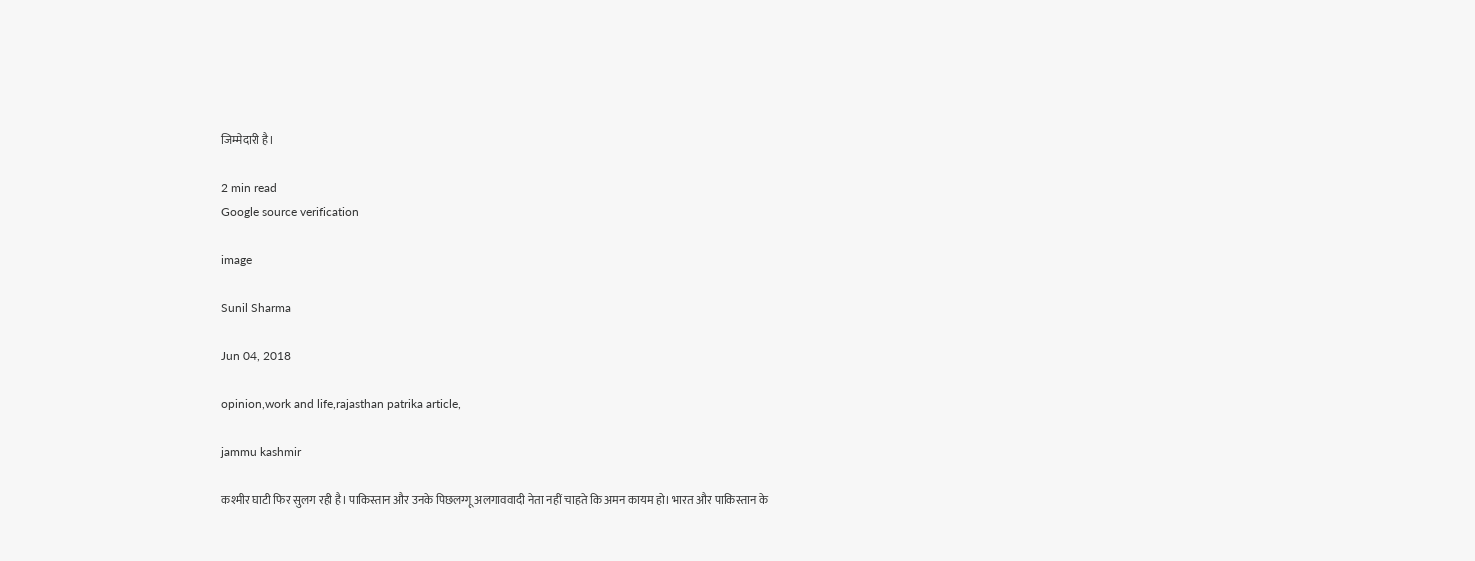जिम्मेदारी है।

2 min read
Google source verification

image

Sunil Sharma

Jun 04, 2018

opinion,work and life,rajasthan patrika article,

jammu kashmir

कश्मीर घाटी फिर सुलग रही है। पाकिस्तान और उनके पिछलग्गू अलगाववादी नेता नहीं चाहते कि अमन कायम हो। भारत और पाकिस्तान के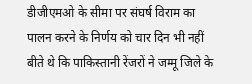डीजीएमओ के सीमा पर संघर्ष विराम का पालन करने के निर्णय को चार दिन भी नहीं बीते थे कि पाकिस्तानी रेंजरों ने जम्मू जिले के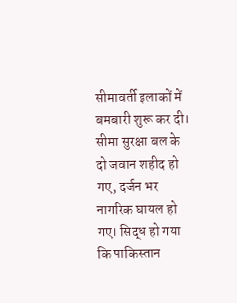सीमावर्ती इलाकों में बमबारी शुरू कर दी। सीमा सुरक्षा बल के दो जवान शहीद हो गए, दर्जन भर नागरिक घायल हो गए। सिद्ध हो गया कि पाकिस्तान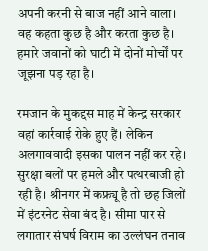अपनी करनी से बाज नहीं आने वाला। वह कहता कुछ है और करता कुछ है। हमारे जवानों को घाटी में दोनों मोर्चों पर जूझना पड़ रहा है।

रमजान के मुकद्दस माह में केन्द्र सरकार वहां कार्रवाई रोके हुए हैं। लेकिन अलगाववादी इसका पालन नहीं कर रहे। सुरक्षा बलों पर हमले और पत्थरबाजी हो रही है। श्रीनगर में कफ्र्यू है तो छह जिलों में इंटरनेट सेवा बंद है। सीमा पार से लगातार संघर्ष विराम का उल्लंघन तनाव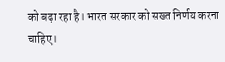को बढ़ा रहा है। भारत सरकार को सख्त निर्णय करना चाहिए।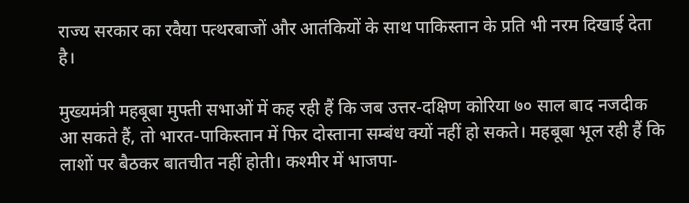राज्य सरकार का रवैया पत्थरबाजों और आतंकियों के साथ पाकिस्तान के प्रति भी नरम दिखाई देता है।

मुख्यमंत्री महबूबा मुफ्ती सभाओं में कह रही हैं कि जब उत्तर-दक्षिण कोरिया ७० साल बाद नजदीक आ सकते हैं, तो भारत-पाकिस्तान में फिर दोस्ताना सम्बंध क्यों नहीं हो सकते। महबूबा भूल रही हैं कि लाशों पर बैठकर बातचीत नहीं होती। कश्मीर में भाजपा-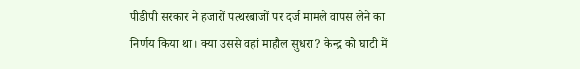पीडीपी सरकार ने हजारों पत्थरबाजों पर दर्ज मामले वापस लेने का निर्णय किया था। क्या उससे वहां माहौल सुधरा? केन्द्र को घाटी में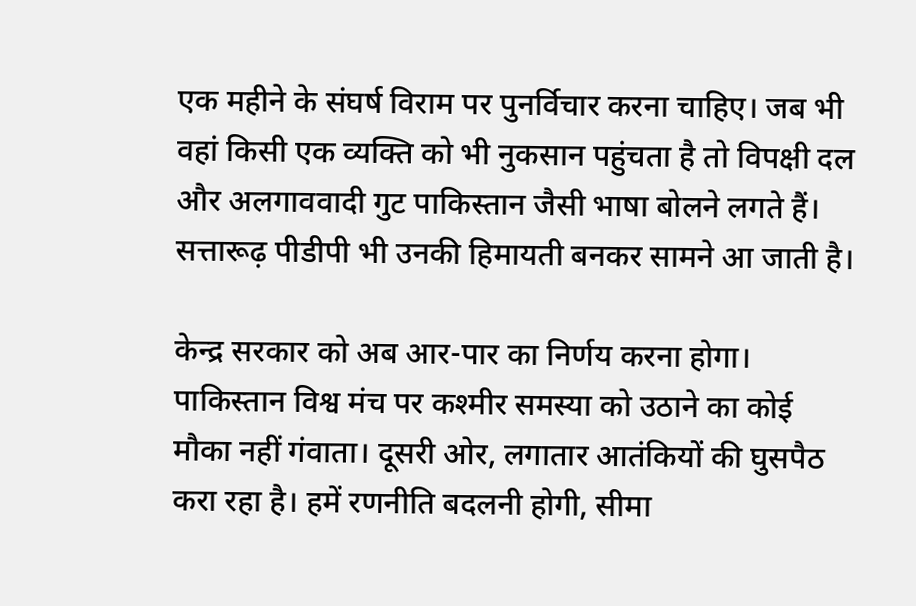एक महीने के संघर्ष विराम पर पुनर्विचार करना चाहिए। जब भी वहां किसी एक व्यक्ति को भी नुकसान पहुंचता है तो विपक्षी दल और अलगाववादी गुट पाकिस्तान जैसी भाषा बोलने लगते हैं। सत्तारूढ़ पीडीपी भी उनकी हिमायती बनकर सामने आ जाती है।

केन्द्र सरकार को अब आर-पार का निर्णय करना होगा। पाकिस्तान विश्व मंच पर कश्मीर समस्या को उठाने का कोई मौका नहीं गंवाता। दूसरी ओर, लगातार आतंकियों की घुसपैठ करा रहा है। हमें रणनीति बदलनी होगी, सीमा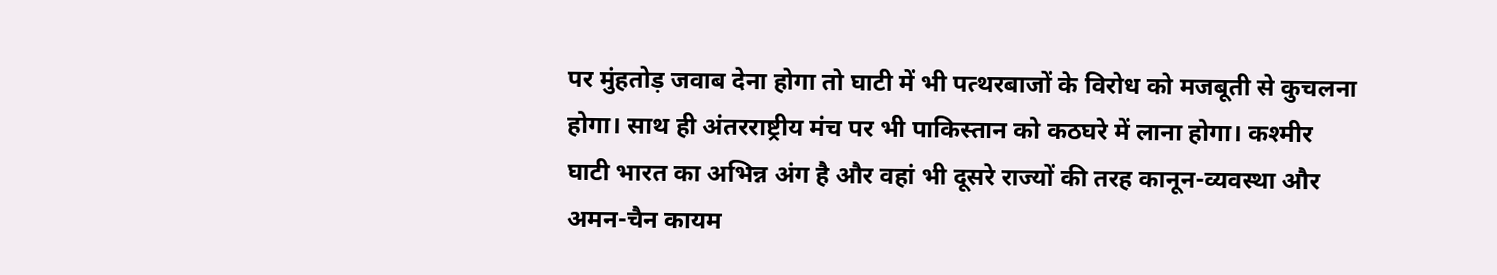पर मुंहतोड़ जवाब देना होगा तो घाटी में भी पत्थरबाजों के विरोध को मजबूती से कुचलना होगा। साथ ही अंतरराष्ट्रीय मंच पर भी पाकिस्तान को कठघरे में लाना होगा। कश्मीर घाटी भारत का अभिन्न अंग है और वहां भी दूसरे राज्यों की तरह कानून-व्यवस्था और अमन-चैन कायम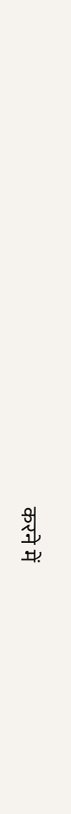करने में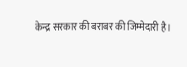केन्द्र सरकार की बराबर की जिम्मेदारी है।